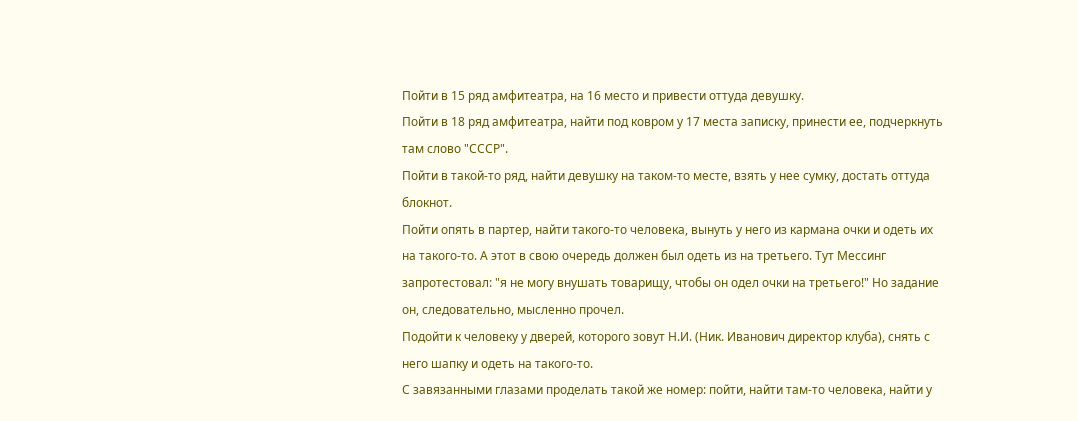Пойти в 15 ряд амфитеатра, на 16 место и привести оттуда девушку.
Пойти в 18 ряд амфитеатра, найти под ковром у 17 места записку, принести ее, подчеркнуть там слово "СССР".
Пойти в такой-то ряд, найти девушку на таком-то месте, взять у нее сумку, достать оттуда блокнот.
Пойти опять в партер, найти такого-то человека, вынуть у него из кармана очки и одеть их на такого-то. А этот в свою очередь должен был одеть из на третьего. Тут Мессинг запротестовал: "я не могу внушать товарищу, чтобы он одел очки на третьего!" Но задание он, следовательно, мысленно прочел.
Подойти к человеку у дверей, которого зовут Н.И. (Ник. Иванович директор клуба), снять с него шапку и одеть на такого-то.
С завязанными глазами проделать такой же номер: пойти, найти там-то человека, найти у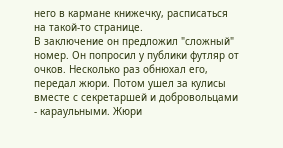него в кармане книжечку, расписаться на такой-то странице.
В заключение он предложил "сложный" номер. Он попросил у публики футляр от очков. Несколько раз обнюхал его, передал жюри. Потом ушел за кулисы вместе с секретаршей и добровольцами - караульными. Жюри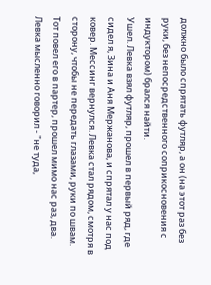должно было спрятать футляр, а он (на этот раз без руки, без непосредственного соприкосновения с индуктором) брался найти.
Ушел. Левка взял футляр, прошел в первый ряд, где сидел я, Зина и Аня Мержанова, и спрятал у нас под ковер. Мессинг вернулся. Левка стал рядом, смотря в сторону, чтобы не передать глазами, руки по швам. Тот повел его в партер, прошел мимо нас раз, два. Левка мысленно говорил - "не туда,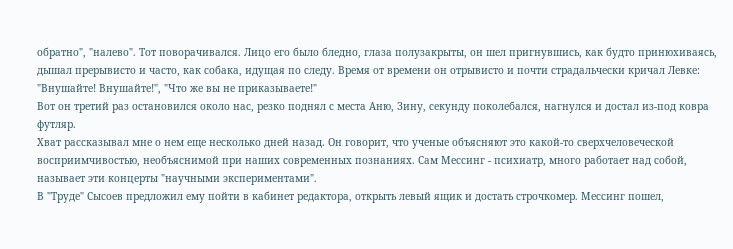обратно", "налево". Тот поворачивался. Лицо его было бледно, глаза полузакрыты, он шел пригнувшись, как будто принюхиваясь, дышал прерывисто и часто, как собака, идущая по следу. Время от времени он отрывисто и почти страдальчески кричал Левке: "Внушайте! Внушайте!", "Что же вы не приказываете!"
Вот он третий раз остановился около нас, резко поднял с места Аню, Зину, секунду поколебался, нагнулся и достал из-под ковра футляр.
Хват рассказывал мне о нем еще несколько дней назад. Он говорит, что ученые объясняют это какой-то сверхчеловеческой восприимчивостью, необъяснимой при наших современных познаниях. Сам Мессинг - психиатр, много работает над собой, называет эти концерты "научными экспериментами".
В "Труде" Сысоев предложил ему пойти в кабинет редактора, открыть левый ящик и достать строчкомер. Мессинг пошел,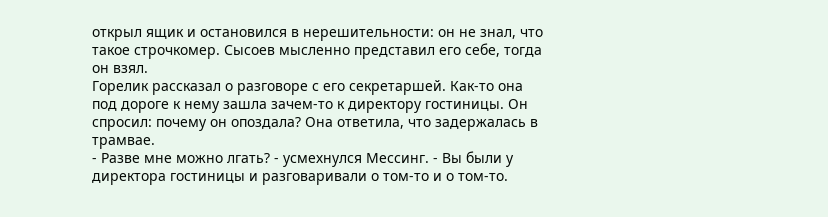открыл ящик и остановился в нерешительности: он не знал, что такое строчкомер. Сысоев мысленно представил его себе, тогда он взял.
Горелик рассказал о разговоре с его секретаршей. Как-то она под дороге к нему зашла зачем-то к директору гостиницы. Он спросил: почему он опоздала? Она ответила, что задержалась в трамвае.
- Разве мне можно лгать? - усмехнулся Мессинг. - Вы были у директора гостиницы и разговаривали о том-то и о том-то.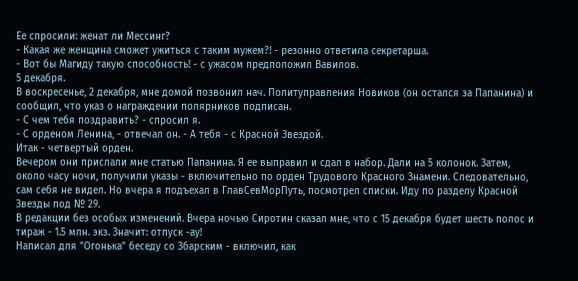Ее спросили: женат ли Мессинг?
- Какая же женщина сможет ужиться с таким мужем?! - резонно ответила секретарша.
- Вот бы Магиду такую способность! - с ужасом предположил Вавилов.
5 декабря.
В воскресенье, 2 декабря, мне домой позвонил нач. Политуправления Новиков (он остался за Папанина) и сообщил, что указ о награждении полярников подписан.
- С чем тебя поздравить? - спросил я.
- С орденом Ленина, - отвечал он. - А тебя - с Красной Звездой.
Итак - четвертый орден.
Вечером они прислали мне статью Папанина. Я ее выправил и сдал в набор. Дали на 5 колонок. Затем, около часу ночи, получили указы - включительно по орден Трудового Красного Знамени. Следовательно, сам себя не видел. Но вчера я подъехал в ГлавСевМорПуть, посмотрел списки. Иду по разделу Красной Звезды под № 29.
В редакции без особых изменений. Вчера ночью Сиротин сказал мне, что с 15 декабря будет шесть полос и тираж - 1.5 млн. экз. Значит: отпуск -ау!
Написал для "Огонька" беседу со Збарским - включил, как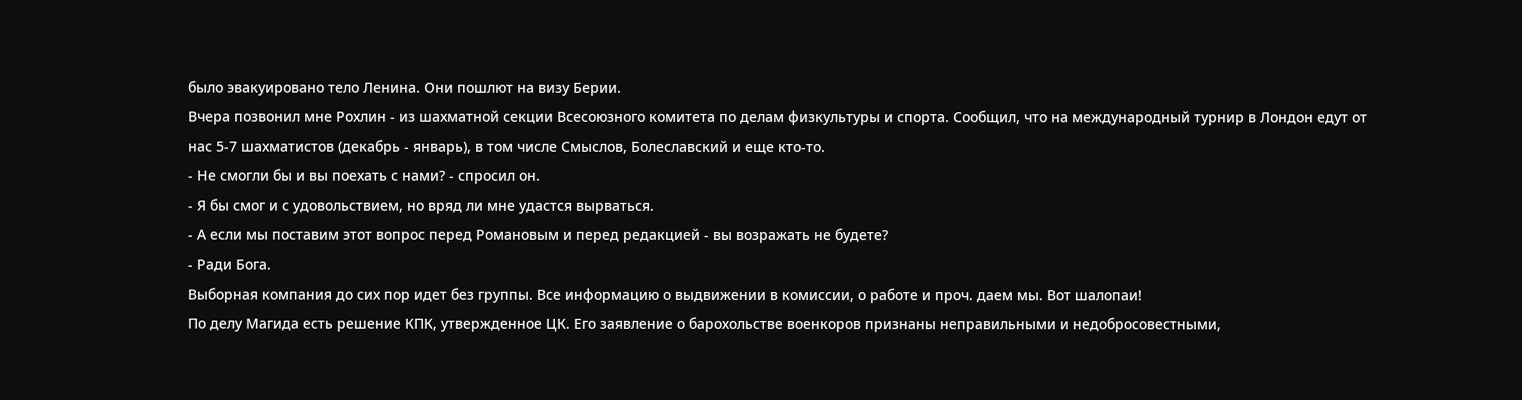было эвакуировано тело Ленина. Они пошлют на визу Берии.
Вчера позвонил мне Рохлин - из шахматной секции Всесоюзного комитета по делам физкультуры и спорта. Сообщил, что на международный турнир в Лондон едут от нас 5-7 шахматистов (декабрь - январь), в том числе Смыслов, Болеславский и еще кто-то.
- Не смогли бы и вы поехать с нами? - спросил он.
- Я бы смог и с удовольствием, но вряд ли мне удастся вырваться.
- А если мы поставим этот вопрос перед Романовым и перед редакцией - вы возражать не будете?
- Ради Бога.
Выборная компания до сих пор идет без группы. Все информацию о выдвижении в комиссии, о работе и проч. даем мы. Вот шалопаи!
По делу Магида есть решение КПК, утвержденное ЦК. Его заявление о барохольстве военкоров признаны неправильными и недобросовестными,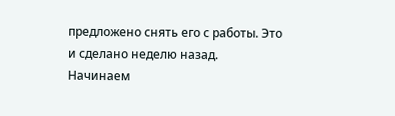предложено снять его с работы. Это и сделано неделю назад.
Начинаем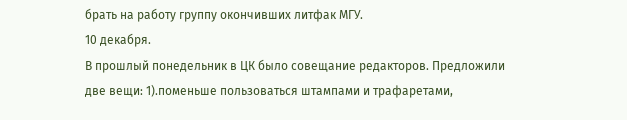брать на работу группу окончивших литфак МГУ.
10 декабря.
В прошлый понедельник в ЦК было совещание редакторов. Предложили две вещи: 1).поменьше пользоваться штампами и трафаретами,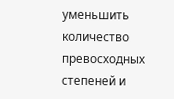уменьшить количество превосходных степеней и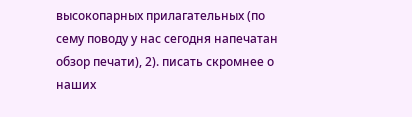высокопарных прилагательных (по сему поводу у нас сегодня напечатан обзор печати), 2). писать скромнее о наших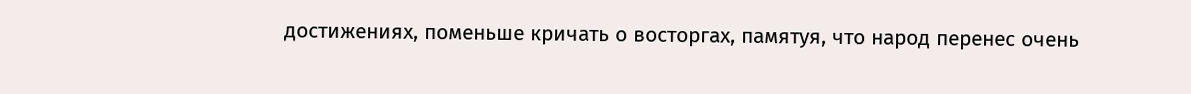достижениях, поменьше кричать о восторгах, памятуя, что народ перенес очень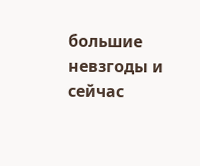большие невзгоды и сейчас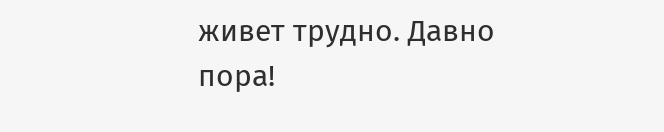живет трудно. Давно пора!